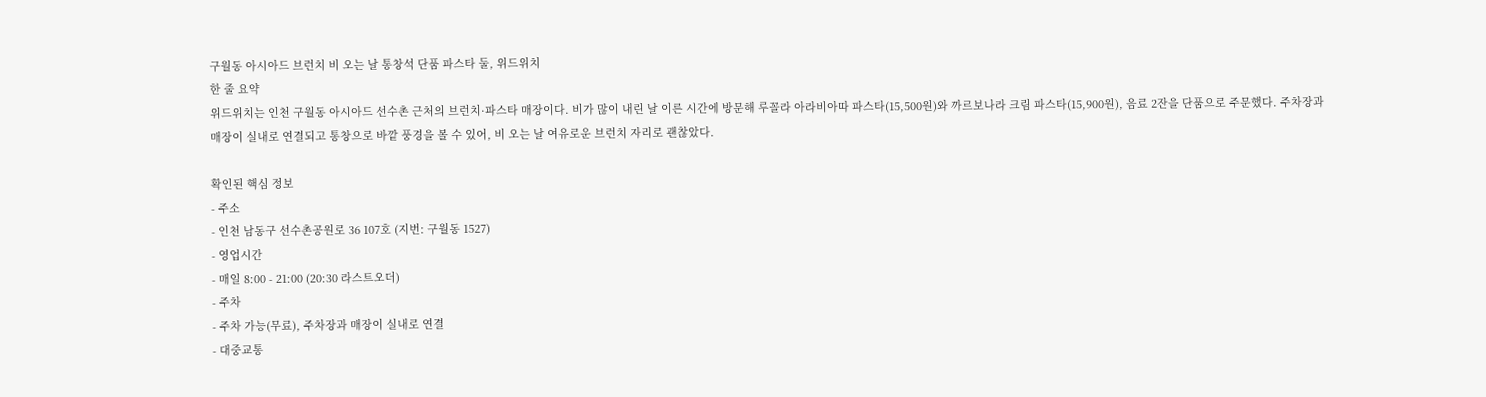구월동 아시아드 브런치 비 오는 날 통창석 단품 파스타 둘, 위드위치
한 줄 요약
위드위치는 인천 구월동 아시아드 선수촌 근처의 브런치·파스타 매장이다. 비가 많이 내린 날 이른 시간에 방문해 루꼴라 아라비아따 파스타(15,500원)와 까르보나라 크림 파스타(15,900원), 음료 2잔을 단품으로 주문했다. 주차장과 매장이 실내로 연결되고 통창으로 바깥 풍경을 볼 수 있어, 비 오는 날 여유로운 브런치 자리로 괜찮았다.

확인된 핵심 정보
- 주소
- 인천 남동구 선수촌공원로 36 107호 (지번: 구월동 1527)
- 영업시간
- 매일 8:00 - 21:00 (20:30 라스트오더)
- 주차
- 주차 가능(무료), 주차장과 매장이 실내로 연결
- 대중교통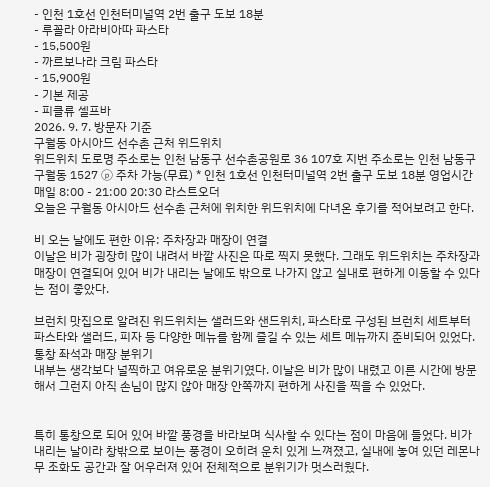- 인천 1호선 인천터미널역 2번 출구 도보 18분
- 루꼴라 아라비아따 파스타
- 15,500원
- 까르보나라 크림 파스타
- 15,900원
- 기본 제공
- 피클류 셀프바
2026. 9. 7. 방문자 기준
구월동 아시아드 선수촌 근처 위드위치
위드위치 도로명 주소로는 인천 남동구 선수촌공원로 36 107호 지번 주소로는 인천 남동구 구월동 1527 ⓟ 주차 가능(무료) * 인천 1호선 인천터미널역 2번 출구 도보 18분 영업시간 매일 8:00 - 21:00 20:30 라스트오더
오늘은 구월동 아시아드 선수촌 근처에 위치한 위드위치에 다녀온 후기를 적어보려고 한다.

비 오는 날에도 편한 이유: 주차장과 매장이 연결
이날은 비가 굉장히 많이 내려서 바깥 사진은 따로 찍지 못했다. 그래도 위드위치는 주차장과 매장이 연결되어 있어 비가 내리는 날에도 밖으로 나가지 않고 실내로 편하게 이동할 수 있다는 점이 좋았다.

브런치 맛집으로 알려진 위드위치는 샐러드와 샌드위치, 파스타로 구성된 브런치 세트부터 파스타와 샐러드, 피자 등 다양한 메뉴를 함께 즐길 수 있는 세트 메뉴까지 준비되어 있었다.
통창 좌석과 매장 분위기
내부는 생각보다 널찍하고 여유로운 분위기였다. 이날은 비가 많이 내렸고 이른 시간에 방문해서 그런지 아직 손님이 많지 않아 매장 안쪽까지 편하게 사진을 찍을 수 있었다.


특히 통창으로 되어 있어 바깥 풍경을 바라보며 식사할 수 있다는 점이 마음에 들었다. 비가 내리는 날이라 창밖으로 보이는 풍경이 오히려 운치 있게 느껴졌고, 실내에 놓여 있던 레몬나무 조화도 공간과 잘 어우러져 있어 전체적으로 분위기가 멋스러웠다.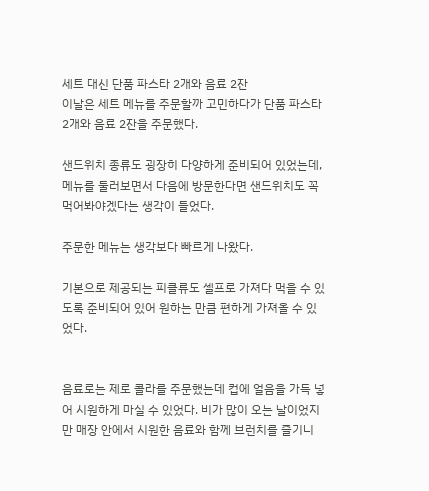세트 대신 단품 파스타 2개와 음료 2잔
이날은 세트 메뉴를 주문할까 고민하다가 단품 파스타 2개와 음료 2잔을 주문했다.

샌드위치 종류도 굉장히 다양하게 준비되어 있었는데, 메뉴를 둘러보면서 다음에 방문한다면 샌드위치도 꼭 먹어봐야겠다는 생각이 들었다.

주문한 메뉴는 생각보다 빠르게 나왔다.

기본으로 제공되는 피클류도 셀프로 가져다 먹을 수 있도록 준비되어 있어 원하는 만큼 편하게 가져올 수 있었다.


음료로는 제로 콜라를 주문했는데 컵에 얼음을 가득 넣어 시원하게 마실 수 있었다. 비가 많이 오는 날이었지만 매장 안에서 시원한 음료와 함께 브런치를 즐기니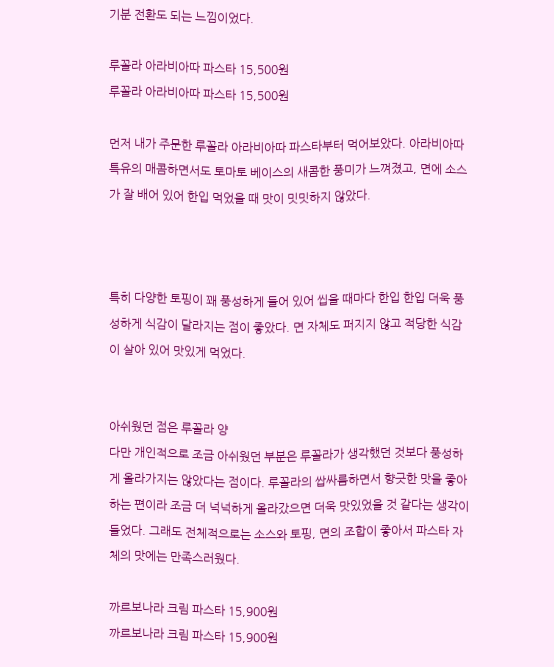기분 전환도 되는 느낌이었다.

루꼴라 아라비아따 파스타 15,500원
루꼴라 아라비아따 파스타 15,500원

먼저 내가 주문한 루꼴라 아라비아따 파스타부터 먹어보았다. 아라비아따 특유의 매콤하면서도 토마토 베이스의 새콤한 풍미가 느껴졌고, 면에 소스가 잘 배어 있어 한입 먹었을 때 맛이 밋밋하지 않았다.



특히 다양한 토핑이 꽤 풍성하게 들어 있어 씹을 때마다 한입 한입 더욱 풍성하게 식감이 달라지는 점이 좋았다. 면 자체도 퍼지지 않고 적당한 식감이 살아 있어 맛있게 먹었다.


아쉬웠던 점은 루꼴라 양
다만 개인적으로 조금 아쉬웠던 부분은 루꼴라가 생각했던 것보다 풍성하게 올라가지는 않았다는 점이다. 루꼴라의 쌉싸름하면서 향긋한 맛을 좋아하는 편이라 조금 더 넉넉하게 올라갔으면 더욱 맛있었을 것 같다는 생각이 들었다. 그래도 전체적으로는 소스와 토핑, 면의 조합이 좋아서 파스타 자체의 맛에는 만족스러웠다.

까르보나라 크림 파스타 15,900원
까르보나라 크림 파스타 15,900원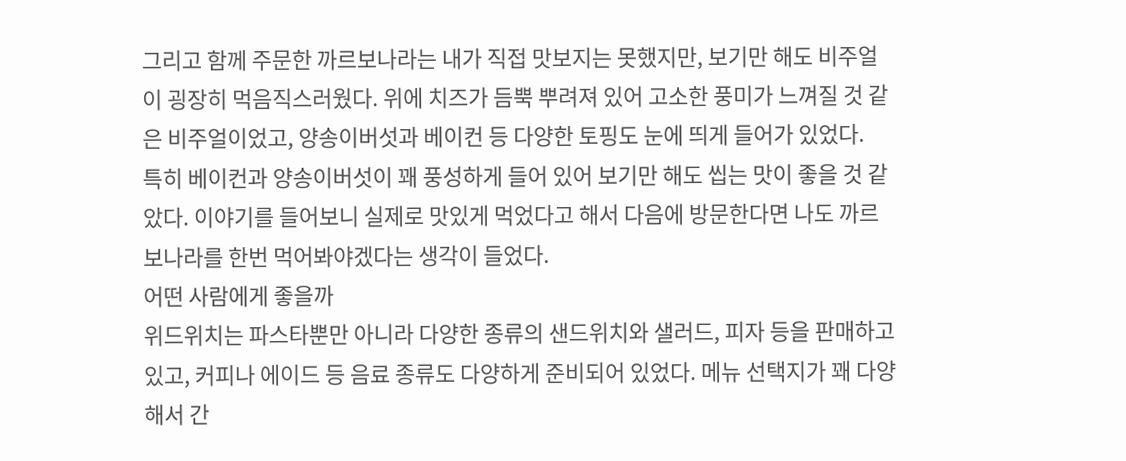그리고 함께 주문한 까르보나라는 내가 직접 맛보지는 못했지만, 보기만 해도 비주얼이 굉장히 먹음직스러웠다. 위에 치즈가 듬뿍 뿌려져 있어 고소한 풍미가 느껴질 것 같은 비주얼이었고, 양송이버섯과 베이컨 등 다양한 토핑도 눈에 띄게 들어가 있었다.
특히 베이컨과 양송이버섯이 꽤 풍성하게 들어 있어 보기만 해도 씹는 맛이 좋을 것 같았다. 이야기를 들어보니 실제로 맛있게 먹었다고 해서 다음에 방문한다면 나도 까르보나라를 한번 먹어봐야겠다는 생각이 들었다.
어떤 사람에게 좋을까
위드위치는 파스타뿐만 아니라 다양한 종류의 샌드위치와 샐러드, 피자 등을 판매하고 있고, 커피나 에이드 등 음료 종류도 다양하게 준비되어 있었다. 메뉴 선택지가 꽤 다양해서 간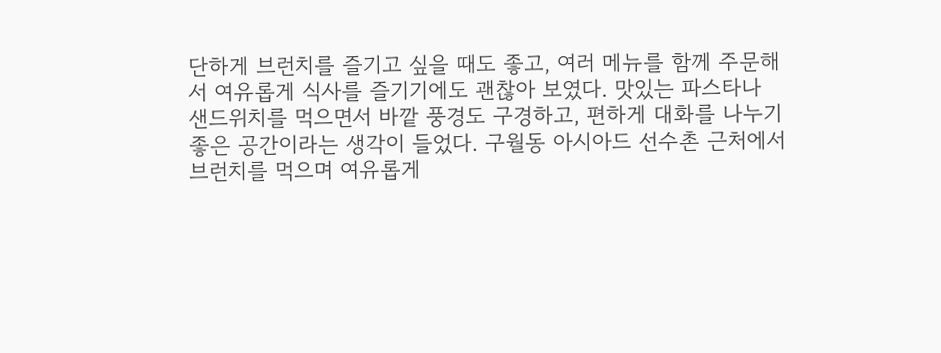단하게 브런치를 즐기고 싶을 때도 좋고, 여러 메뉴를 함께 주문해서 여유롭게 식사를 즐기기에도 괜찮아 보였다. 맛있는 파스타나 샌드위치를 먹으면서 바깥 풍경도 구경하고, 편하게 대화를 나누기 좋은 공간이라는 생각이 들었다. 구월동 아시아드 선수촌 근처에서 브런치를 먹으며 여유롭게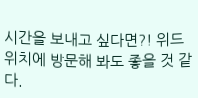시간을 보내고 싶다면?! 위드위치에 방문해 봐도 좋을 것 같다.